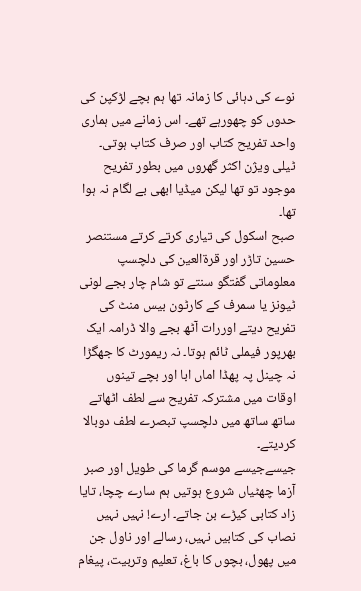نوے کی دہائی کا زمانہ تھا ہم بچے لڑکپن کی حدوں کو چھورہے تھے۔ اس زمانے میں ہماری واحد تفریح کتاب اور صرف کتاب ہوتی۔ ٹیلی ویژن اکثر گھروں میں بطور تفریح موجود تو تھا لیکن میڈیا ابھی بے لگام نہ ہوا تھا۔
صبح اسکول کی تیاری کرتے کرتے مستنصر حسین تاڑر اور قرۃالعین کی دلچسپ معلوماتی گفتگو سنتے تو شام چار بجے لونی ٹیونز یا سمرف کے کارٹون بیس منٹ کی تفریح دیتے اوررات آٹھ بجے والا ڈرامہ ایک بھرپور فیملی ٹائم ہوتا۔ نہ ریمورٹ کا جھگڑا نہ چینل پہ پھڈا اماں ابا اور بچے تینوں اوقات میں مشترکہ تفریح سے لطف اٹھاتے ساتھ ساتھ میں دلچسپ تبصرے لطف دوبالا کردیتے۔
جیسےجیسے موسم گرما کی طویل اور صبر آزما چھٹیاں شروع ہوتیں ہم سارے چچا، تایا زاد کتابی کیڑے بن جاتے۔ ارے! نہیں نہیں نصاب کی کتابیں نہیں، رسالے اور ناول جن میں پھول، بچوں کا باغ، تعلیم وتربیت، پیغام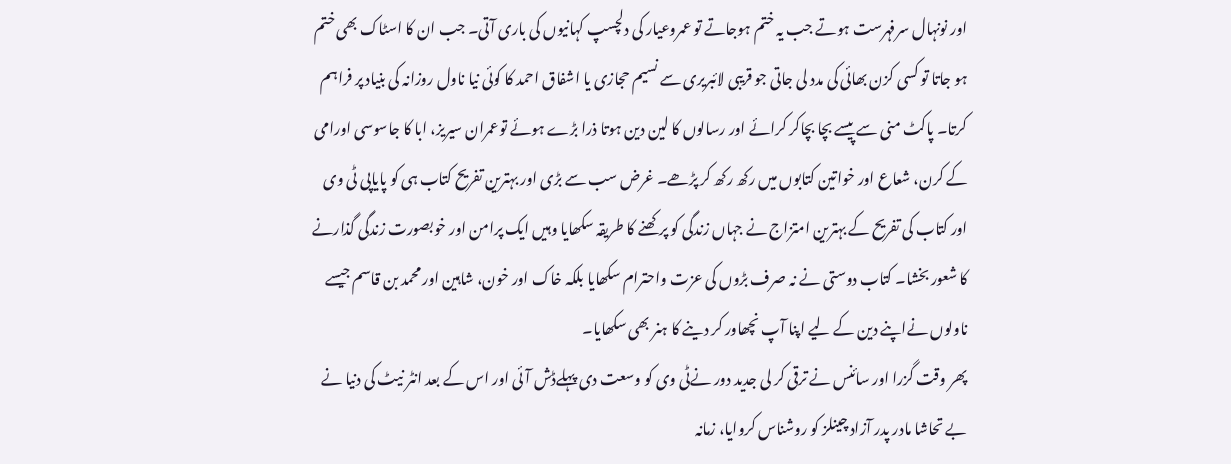اور نونہال سرفہرست ہوتے جب یہ ختم ہوجاتے تو عمروعیار کی دلچسپ کہانیوں کی باری آتی۔ جب ان کا اسٹاک بھی ختم ہو جاتا تو کسی کزن بھائی کی مدد لی جاتی جو قریبی لائبریری سے نسیم حجازی یا اشفاق احمد کا کوئی نیا ناول روزانہ کی بنیاد پر فراہم کرتا۔ پاکٹ منی سے پیسے بچا بچاکر کرائے اور رسالوں کا لین دین ہوتا ذرا بڑے ہوئے توعمران سیریز، ابا کا جاسوسی اورامی کے کرن، شعاع اور خواتین کتابوں میں رکھ رکھ کر پڑھے۔ غرض سب سے بڑی اور بہترین تفریح کتاب ہی کو پایاپی ٹی وی اور کتاب کی تفریح کے بہترین امتزاج نے جہاں زندگی کو پرکھنے کا طریقہ سکھایا وہیں ایک پرامن اور خوبصورت زندگی گذارنے کا شعور بخشا۔ کتاب دوستی نے نہ صرف بڑوں کی عزت واحترام سکھایا بلکہ خاک اور خون، شاہین اور محمد بن قاسم جیسے ناولوں نےاپنے دین کے لیے اپنا آپ نچھاور کر دینے کا ہنر بھی سکھایا۔
پھر وقت گزرا اور سائنس نے ترقی کر لی جدید دور نےٹی وی کو وسعت دی پہلےڈش آئی اور اس کے بعد انٹر نیٹ کی دنیا نے بے تحاشا مادر پدر آزاد چینلز کو روشناس کروایا، زمانہ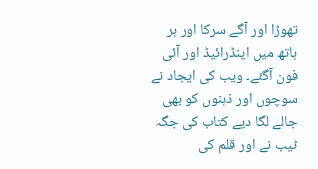تھوڑا اور آگے سرکا اور ہر ہاتھ میں اینڈرائیڈ اور آئی فون آگئے۔ ویب کی ایجاد نے سوچوں اور ذہنوں کو بھی جالے لگا دیے کتاب کی جگہ ٹیب نے اور قلم کی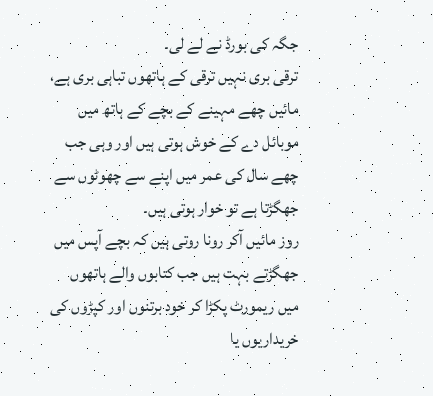جگہ کی بورڈ نے لے لی۔
ترقی بری نہیں ترقی کے ہاتھوں تباہی بری ہے، مائیں چھے مہینے کے بچے کے ہاتھ میں موبائل دے کے خوش ہوتی ہیں اور وہی جب چھے سال کی عمر میں اپنے سے چھوٹوں سے جھگڑتا ہے تو خوار ہوتی ہیں۔
روز مائیں آکر رونا روتی ہیں کہ بچے آپس میں جھگڑتے بہت ہیں جب کتابوں والے ہاتھوں میں ریمورٹ پکڑا کر خود برتنوں اور کپڑوں کی خریداریوں یا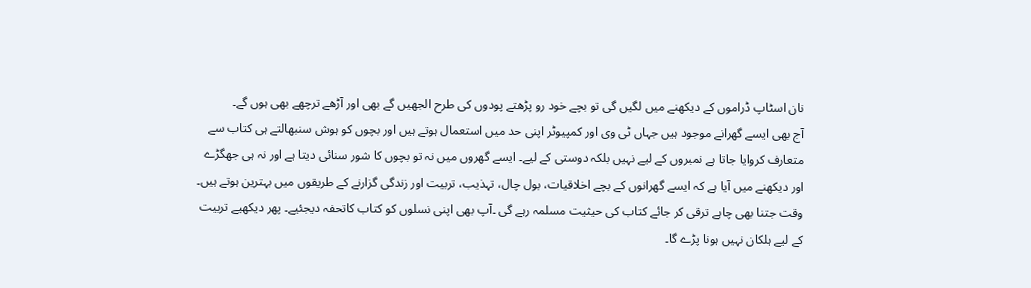نان اسٹاپ ڈراموں کے دیکھنے میں لگیں گی تو بچے خود رو پڑھتے پودوں کی طرح الجھیں گے بھی اور آڑھے ترچھے بھی ہوں گے۔
آج بھی ایسے گھرانے موجود ہیں جہاں ٹی وی اور کمپیوٹر اپنی حد میں استعمال ہوتے ہیں اور بچوں کو ہوش سنبھالتے ہی کتاب سے متعارف کروایا جاتا ہے نمبروں کے لیے نہیں بلکہ دوستی کے لیے۔ ایسے گھروں میں نہ تو بچوں کا شور سنائی دیتا ہے اور نہ ہی جھگڑے اور دیکھنے میں آیا ہے کہ ایسے گھرانوں کے بچے اخلاقیات، بول چال، تہذیب، تربیت اور زندگی گزارنے کے طریقوں میں بہترین ہوتے ہیں۔
وقت جتنا بھی چاہے ترقی کر جائے کتاب کی حیثیت مسلمہ رہے گی ۔آپ بھی اپنی نسلوں کو کتاب کاتحفہ دیجئیے۔ پھر دیکھیے تربیت کے لیے ہلکان نہیں ہونا پڑے گا۔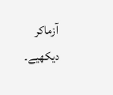آزماکر دیکھیے۔